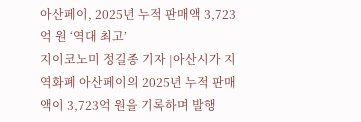아산페이, 2025년 누적 판매액 3,723억 원 ‘역대 최고’
지이코노미 정길종 기자 |아산시가 지역화폐 아산페이의 2025년 누적 판매액이 3,723억 원을 기록하며 발행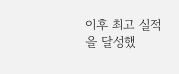이후 최고 실적을 달성했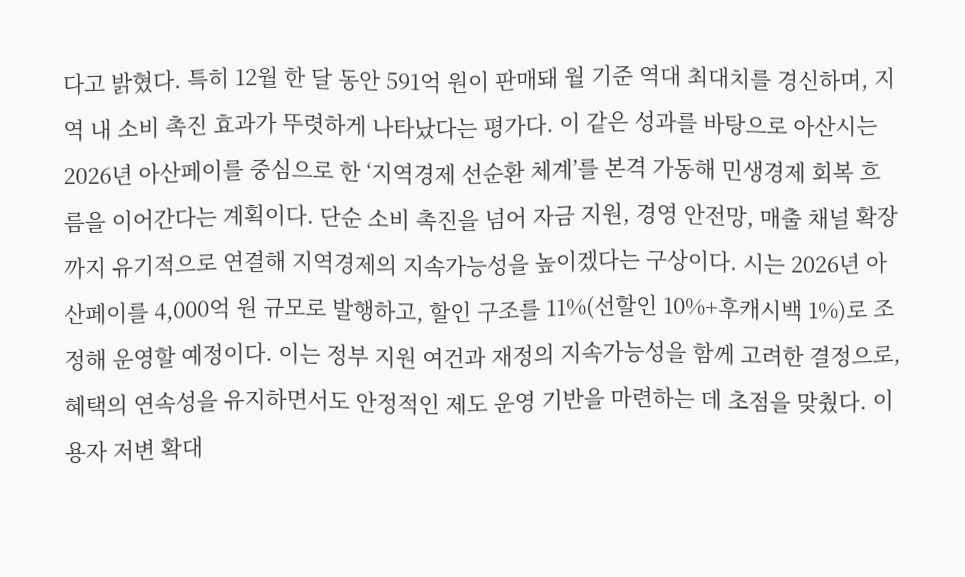다고 밝혔다. 특히 12월 한 달 동안 591억 원이 판매돼 월 기준 역대 최대치를 경신하며, 지역 내 소비 촉진 효과가 뚜렷하게 나타났다는 평가다. 이 같은 성과를 바탕으로 아산시는 2026년 아산페이를 중심으로 한 ‘지역경제 선순환 체계’를 본격 가동해 민생경제 회복 흐름을 이어간다는 계획이다. 단순 소비 촉진을 넘어 자금 지원, 경영 안전망, 매출 채널 확장까지 유기적으로 연결해 지역경제의 지속가능성을 높이겠다는 구상이다. 시는 2026년 아산페이를 4,000억 원 규모로 발행하고, 할인 구조를 11%(선할인 10%+후캐시백 1%)로 조정해 운영할 예정이다. 이는 정부 지원 여건과 재정의 지속가능성을 함께 고려한 결정으로, 혜택의 연속성을 유지하면서도 안정적인 제도 운영 기반을 마련하는 데 초점을 맞췄다. 이용자 저변 확대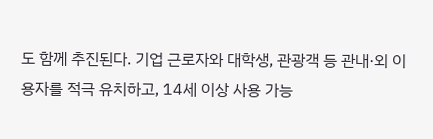도 함께 추진된다. 기업 근로자와 대학생, 관광객 등 관내·외 이용자를 적극 유치하고, 14세 이상 사용 가능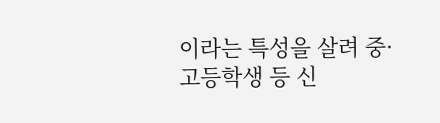이라는 특성을 살려 중·고등학생 등 신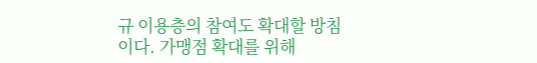규 이용층의 참여도 확대할 방침이다. 가맹점 확대를 위해